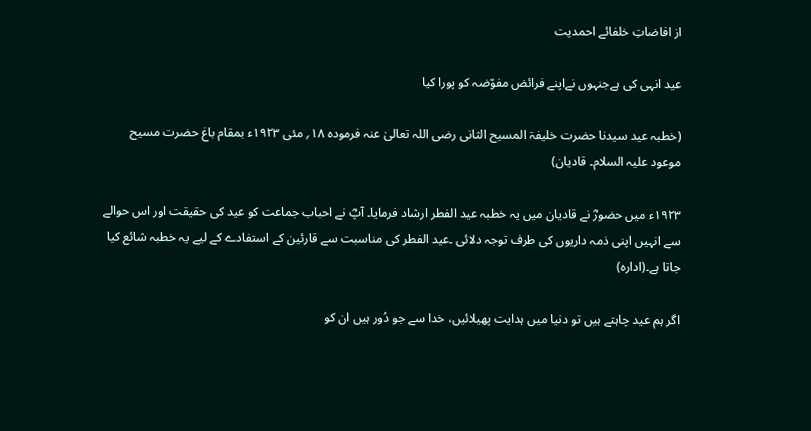از افاضاتِ خلفائے احمدیت

عید انہی کی ہےجنہوں نےاپنے فرائض مفوّضہ کو پورا کیا

(خطبہ عید سیدنا حضرت خلیفۃ المسیح الثانی رضی اللہ تعالیٰ عنہ فرمودہ ۱۸؍ مئی ۱۹۲۳ء بمقام باغ حضرت مسیح موعود علیہ السلام۔ قادیان)

۱۹۲۳ء میں حضورؓ نے قادیان میں یہ خطبہ عید الفطر ارشاد فرمایا۔ آپؓ نے احباب جماعت کو عید کی حقیقت اور اس حوالے سے انہیں اپنی ذمہ داریوں کی طرف توجہ دلائی ۔عید الفطر کی مناسبت سے قارئین کے استفادے کے لیے یہ خطبہ شائع کیا جاتا ہے۔(ادارہ)

اگر ہم عید چاہتے ہیں تو دنیا میں ہدایت پھیلائیں، خدا سے جو دُور ہیں ان کو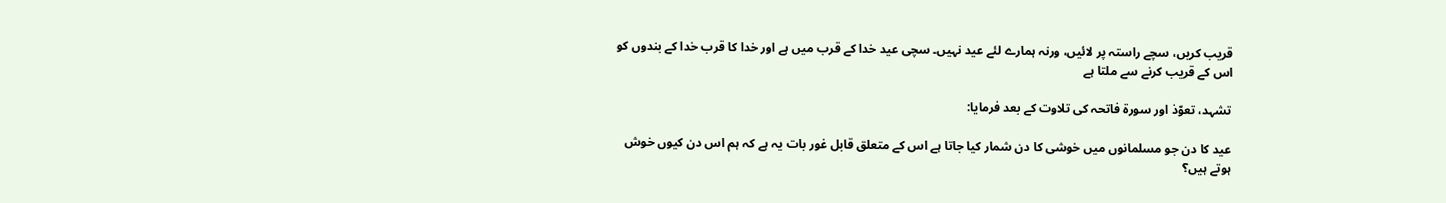قریب کریں، سچے راستہ پر لائیں، ورنہ ہمارے لئے عید نہیں۔ سچی عید خدا کے قرب میں ہے اور خدا کا قرب خدا کے بندوں کو اس کے قریب کرنے سے ملتا ہے

تشہد، تعوّذ اور سورۃ فاتحہ کی تلاوت کے بعد فرمایا:

عید کا دن جو مسلمانوں میں خوشی کا دن شمار کیا جاتا ہے اس کے متعلق قابل غور بات یہ ہے کہ ہم اس دن کیوں خوش ہوتے ہیں؟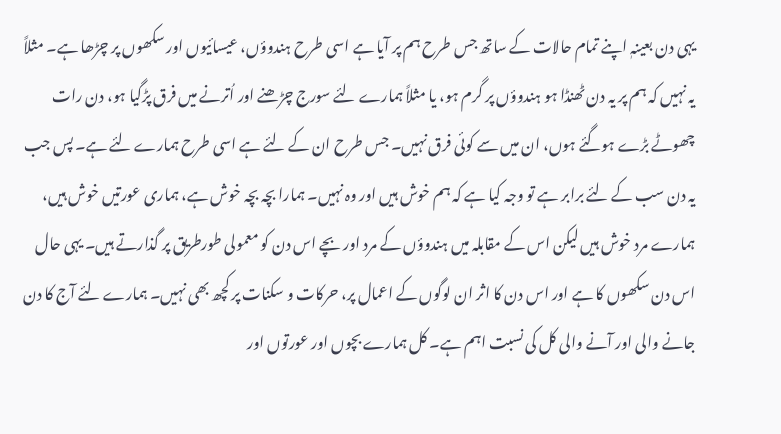یہی دن بعینہٖ اپنے تمام حالات کے ساتھ جس طرح ہم پر آیا ہے اسی طرح ہندوؤں، عیسائیوں اور سکھوں پر چڑھا ہے۔ مثلاً یہ نہیں کہ ہم پر یہ دن ٹھنڈا ہو ہندوؤں پر گرم ہو، یا مثلاً ہمارے لئے سورج چڑھنے اور اُترنے میں فرق پڑگیا ہو، دن رات چھوٹے بڑے ہوگئے ہوں، ان میں سے کوئی فرق نہیں۔ جس طرح ان کے لئے ہے اسی طرح ہمارے لئے ہے۔ پس جب یہ دن سب کے لئے برابر ہے تو وجہ کیا ہے کہ ہم خوش ہیں اور وہ نہیں۔ ہمارا بچہ بچہ خوش ہے، ہماری عورتیں خوش ہیں، ہمارے مرد خوش ہیں لیکن اس کے مقابلہ میں ہندوؤں کے مرد اور بچے اس دن کو معمولی طورطریق پر گذارتے ہیں۔ یہی حال اس دن سکھوں کا ہے اور اس دن کا اثر ان لوگوں کے اعمال پر، حرکات و سکنات پر کچھ بھی نہیں۔ ہمارے لئے آج کا دن جانے والی اور آنے والی کل کی نسبت اہم ہے۔ کل ہمارے بچوں اور عورتوں اور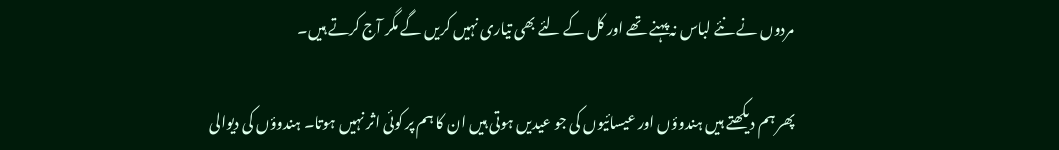مردوں نے نئے لباس نہ پہنے تھے اور کل کے لئے بھی تیاری نہیں کریں گے مگر آج کرتے ہیں۔

پھر ہم دیکھتے ہیں ہندوؤں اور عیسائیوں کی جو عیدیں ہوتی ہیں ان کا ہم پر کوئی اثر نہیں ہوتا۔ ہندوؤں کی دیوالی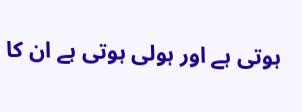ہوتی ہے اور ہولی ہوتی ہے ان کا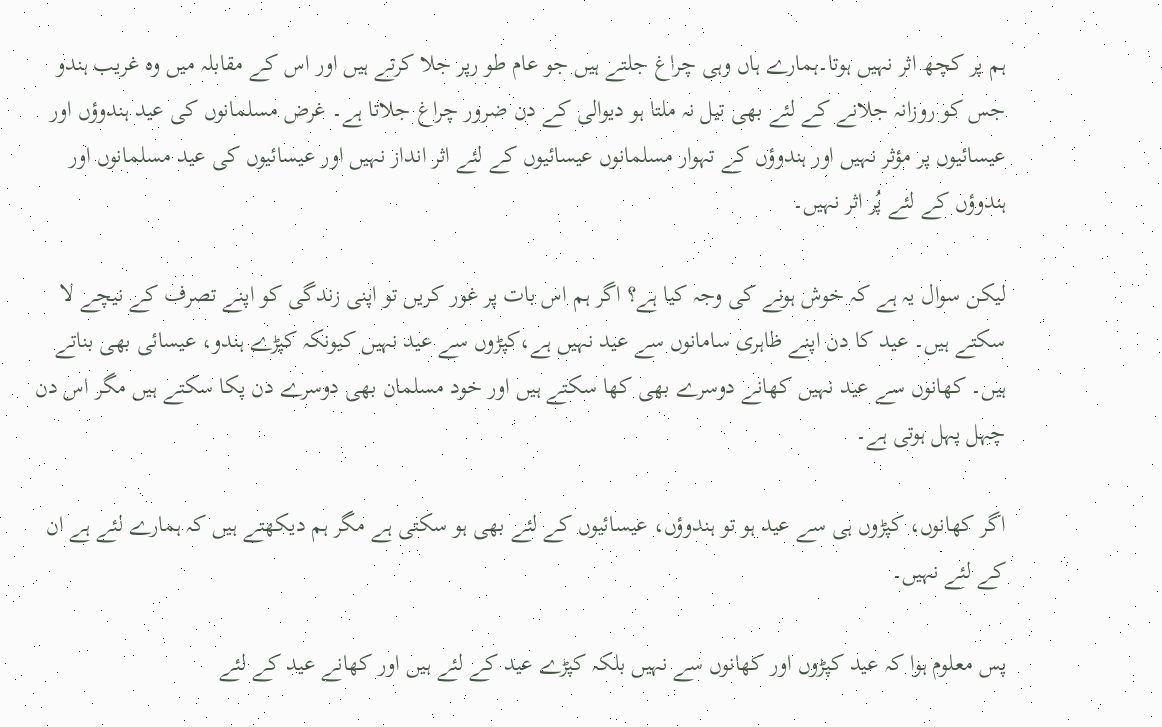ہم پر کچھ اثر نہیں ہوتا۔ہمارے ہاں وہی چراغ جلتے ہیں جو عام طو رپر جلا کرتے ہیں اور اس کے مقابلہ میں وہ غریب ہندو جس کو روزانہ جلانے کے لئے بھی تیل نہ ملتا ہو دیوالی کے دن ضرور چراغ جلاتا ہے۔ غرض مسلمانوں کی عید ہندوؤں اور عیسائیوں پر مؤثر نہیں اور ہندوؤں کے تہوار مسلمانوں عیسائیوں کے لئے اثر انداز نہیں اور عیسائیوں کی عید مسلمانوں اور ہندوؤں کے لئے پُر اثر نہیں۔

لیکن سوال یہ ہے کہ خوش ہونے کی وجہ کیا ہے؟ اگر ہم اس بات پر غور کریں تو اپنی زندگی کو اپنے تصرف کے نیچے لا سکتے ہیں۔ عید کا دن اپنے ظاہری سامانوں سے عید نہیں ہے،کپڑوں سے عید نہیں کیونکہ کپڑے ہندو، عیسائی بھی بناتے ہیں۔ کھانوں سے عید نہیں کھانے دوسرے بھی کھا سکتے ہیں اور خود مسلمان بھی دوسرے دن پکا سکتے ہیں مگر اس دن چہل پہل ہوتی ہے۔

اگر کھانوں، کپڑوں ہی سے عید ہو تو ہندوؤں، عیسائیوں کے لئے بھی ہو سکتی ہے مگر ہم دیکھتے ہیں کہ ہمارے لئے ہے ان کے لئے نہیں۔

پس معلوم ہوا کہ عید کپڑوں اور کھانوں سے نہیں بلکہ کپڑے عید کے لئے ہیں اور کھانے عید کے لئے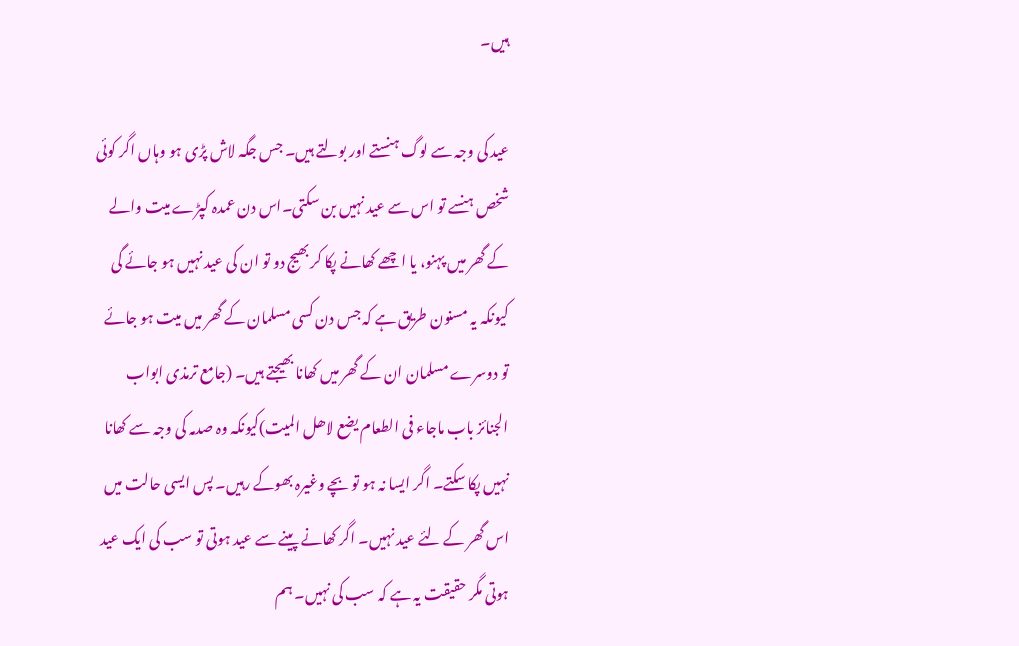ہیں۔

عید کی وجہ سے لوگ ہنستے اور بولتے ہیں۔ جس جگہ لاش پڑی ہو وہاں اگر کوئی شخص ہنسے تو اس سے عید نہیں بن سکتی۔اس دن عمدہ کپڑے میت والے کے گھر میں پہنو، یا اچھے کھانے پکا کر بھیج دو تو ان کی عید نہیں ہو جائے گی کیونکہ یہ مسنون طریق ہے کہ جس دن کسی مسلمان کے گھر میں میت ہو جائے تو دوسرے مسلمان ان کے گھر میں کھانا بھیجتے ہیں۔ (جامع ترمذی ابواب الجنائز باب ماجاء فی الطعام یضع لاھل المیت)کیونکہ وہ صدمہ کی وجہ سے کھانا نہیں پکا سکتے۔ اگر ایسا نہ ہو تو بچے وغیرہ بھوکے رہیں۔ پس ایسی حالت میں اس گھر کے لئے عید نہیں۔ اگر کھانے پینے سے عید ہوتی تو سب کی ایک عید ہوتی مگر حقیقت یہ ہے کہ سب کی نہیں۔ ہم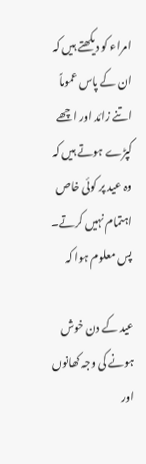امراء کو دیکھتے ہیں کہ ان کے پاس عموماً اتنے زائد اور اچھے کپڑے ہوتے ہیں کہ وہ عید پر کوئی خاص اہتمام نہیں کرتے۔ پس معلوم ہوا کہ

عید کے دن خوش ہونے کی وجہ کھانوں اور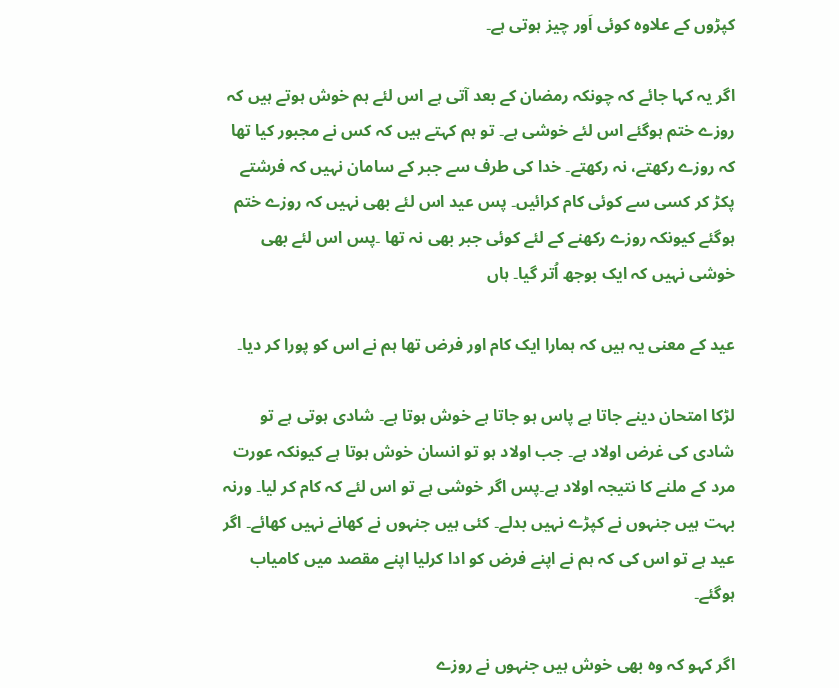کپڑوں کے علاوہ کوئی اَور چیز ہوتی ہے۔

اگر یہ کہا جائے کہ چونکہ رمضان کے بعد آتی ہے اس لئے ہم خوش ہوتے ہیں کہ روزے ختم ہوگئے اس لئے خوشی ہے۔ تو ہم کہتے ہیں کہ کس نے مجبور کیا تھا کہ روزے رکھتے، نہ رکھتے۔ خدا کی طرف سے جبر کے سامان نہیں کہ فرشتے پکڑ کر کسی سے کوئی کام کرائیں۔ پس عید اس لئے بھی نہیں کہ روزے ختم ہوگئے کیونکہ روزے رکھنے کے لئے کوئی جبر بھی نہ تھا ۔پس اس لئے بھی خوشی نہیں کہ ایک بوجھ اُتر گیا۔ ہاں

عید کے معنی یہ ہیں کہ ہمارا ایک کام اور فرض تھا ہم نے اس کو پورا کر دیا۔

لڑکا امتحان دینے جاتا ہے پاس ہو جاتا ہے خوش ہوتا ہے۔ شادی ہوتی ہے تو شادی کی غرض اولاد ہے۔ جب اولاد ہو تو انسان خوش ہوتا ہے کیونکہ عورت مرد کے ملنے کا نتیجہ اولاد ہے۔پس اگر خوشی ہے تو اس لئے کہ کام کر لیا۔ ورنہ بہت ہیں جنہوں نے کپڑے نہیں بدلے۔ کئی ہیں جنہوں نے کھانے نہیں کھائے۔ اگر عید ہے تو اس کی کہ ہم نے اپنے فرض کو ادا کرلیا اپنے مقصد میں کامیاب ہوگئے۔

اگر کہو کہ وہ بھی خوش ہیں جنہوں نے روزے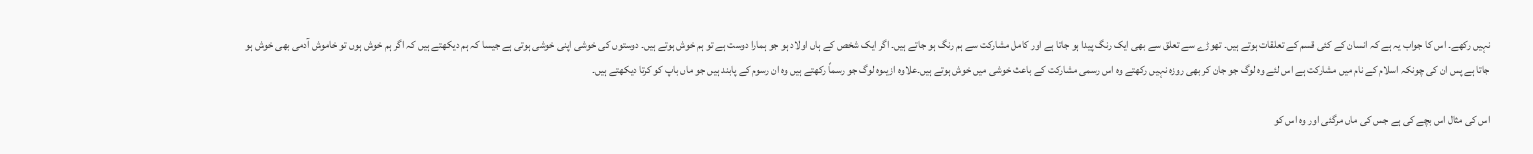نہیں رکھے۔ اس کا جواب یہ ہے کہ انسان کے کئی قسم کے تعلقات ہوتے ہیں۔ تھوڑے سے تعلق سے بھی ایک رنگ پیدا ہو جاتا ہے اور کامل مشارکت سے ہم رنگ ہو جاتے ہیں۔ اگر ایک شخص کے ہاں اولاد ہو جو ہمارا دوست ہے تو ہم خوش ہوتے ہیں۔ دوستوں کی خوشی اپنی خوشی ہوتی ہے جیسا کہ ہم دیکھتے ہیں کہ اگر ہم خوش ہوں تو خاموش آدمی بھی خوش ہو جاتا ہے پس ان کی چونکہ اسلام کے نام میں مشارکت ہے اس لئے وہ لوگ جو جان کر بھی روزہ نہیں رکھتے وہ اس رسمی مشارکت کے باعث خوشی میں خوش ہوتے ہیں۔علاوہ ازیںوہ لوگ جو رسماً رکھتے ہیں وہ ان رسوم کے پابند ہیں جو ماں باپ کو کرتا دیکھتے ہیں۔

اس کی مثال اس بچے کی ہے جس کی ماں مرگئی اور وہ اس کو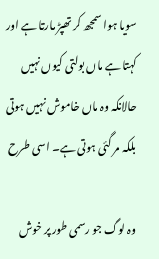سویا ہوا سمجھ کر تھپڑ مارتا ہے اور کہتا ہے ماں بولتی کیوں نہیں حالانکہ وہ ماں خاموش نہیں ہوتی بلکہ مر گئی ہوتی ہے۔ اسی طرح

وہ لوگ جو رسمی طور پر خوش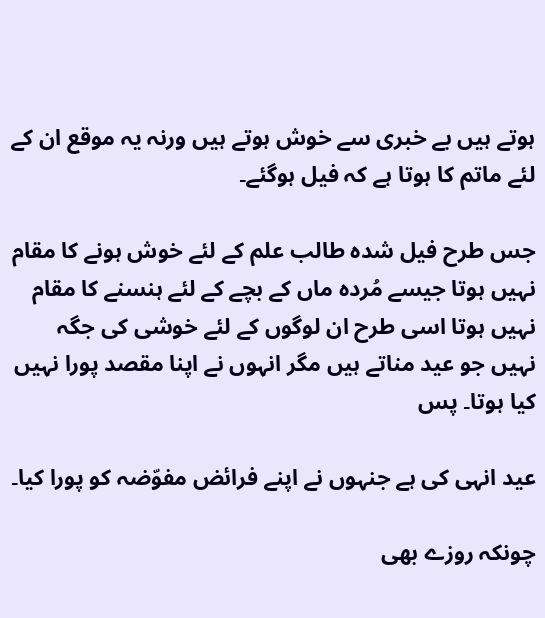ہوتے ہیں بے خبری سے خوش ہوتے ہیں ورنہ یہ موقع ان کے لئے ماتم کا ہوتا ہے کہ فیل ہوگئے۔

جس طرح فیل شدہ طالب علم کے لئے خوش ہونے کا مقام نہیں ہوتا جیسے مُردہ ماں کے بچے کے لئے ہنسنے کا مقام نہیں ہوتا اسی طرح ان لوگوں کے لئے خوشی کی جگہ نہیں جو عید مناتے ہیں مگر انہوں نے اپنا مقصد پورا نہیں کیا ہوتا۔ پس

عید انہی کی ہے جنہوں نے اپنے فرائض مفوّضہ کو پورا کیا۔

چونکہ روزے بھی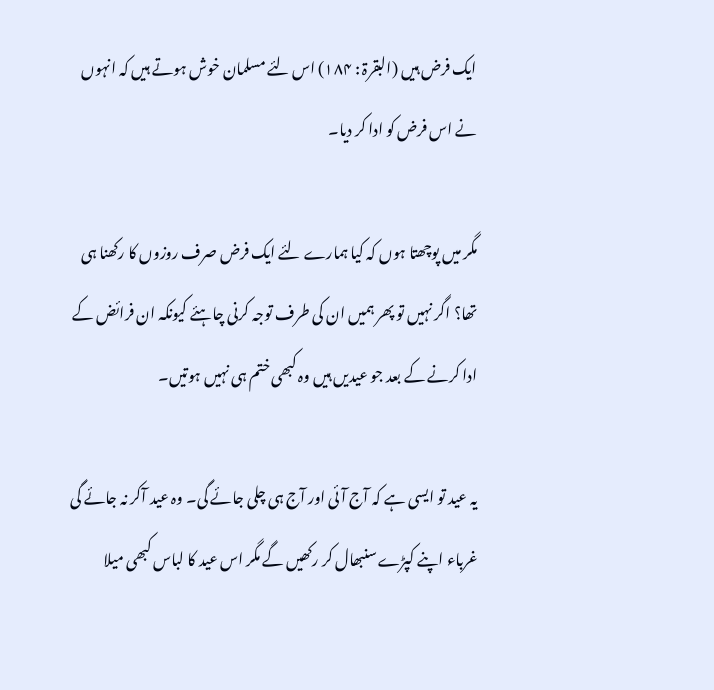ایک فرض ہیں (البقرۃ : ۱۸۴) اس لئے مسلمان خوش ہوتے ہیں کہ انہوں نے اس فرض کو ادا کر دیا۔

مگر میں پوچھتا ہوں کہ کیا ہمارے لئے ایک فرض صرف روزوں کا رکھنا ہی تھا؟ اگر نہیں تو پھر ہمیں ان کی طرف توجہ کرنی چاہئے کیونکہ ان فرائض کے ادا کرنے کے بعد جو عیدیں ہیں وہ کبھی ختم ہی نہیں ہوتیں۔

یہ عید تو ایسی ہے کہ آج آئی اور آج ہی چلی جائے گی۔ وہ عید آکر نہ جائے گی غرباء اپنے کپڑے سنبھال کر رکھیں گے مگر اس عید کا لباس کبھی میلا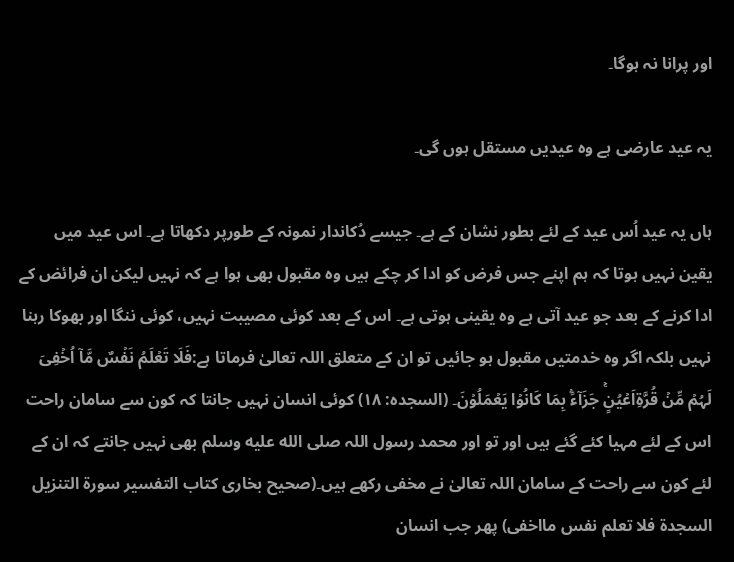اور پرانا نہ ہوگا۔

یہ عید عارضی ہے وہ عیدیں مستقل ہوں گی۔

ہاں یہ عید اُس عید کے لئے بطور نشان کے ہے۔ جیسے دُکاندار نمونہ کے طورپر دکھاتا ہے۔ اس عید میں یقین نہیں ہوتا کہ ہم اپنے جس فرض کو ادا کر چکے ہیں وہ مقبول بھی ہوا ہے کہ نہیں لیکن ان فرائض کے ادا کرنے کے بعد جو عید آتی ہے وہ یقینی ہوتی ہے۔ اس کے بعد کوئی مصیبت نہیں، کوئی ننگا اور بھوکا رہنا نہیں بلکہ اگر وہ خدمتیں مقبول ہو جائیں تو ان کے متعلق اللہ تعالیٰ فرماتا ہے:فَلَا تَعۡلَمُ نَفۡسٌ مَّاۤ اُخۡفِیَ لَہُمۡ مِّنۡ قُرَّۃِاَعۡیُنٍۚ جَزَآءًۢ بِمَا کَانُوۡا یَعۡمَلُوۡنَ۔ (السجدہ: ۱۸) کوئی انسان نہیں جانتا کہ کون سے سامان راحت اس کے لئے مہیا کئے گئے ہیں اور تو اور محمد رسول اللہ صلى الله عليه وسلم بھی نہیں جانتے کہ ان کے لئے کون سے راحت کے سامان اللہ تعالیٰ نے مخفی رکھے ہیں۔(صحیح بخاری کتاب التفسیر سورۃ التنزیل السجدۃ فلا تعلم نفس مااخفی) پھر جب انسان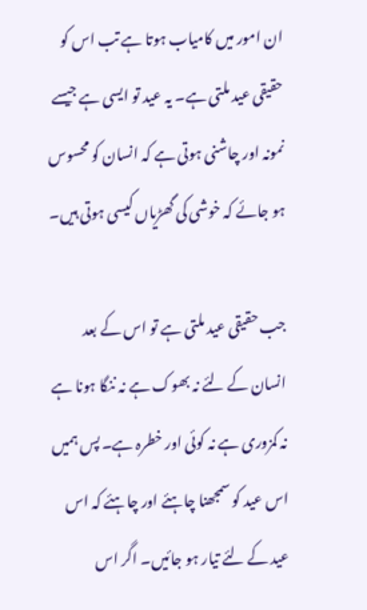ان امور میں کامیاب ہوتا ہے تب اس کو حقیقی عید ملتی ہے۔ یہ عید تو ایسی ہے جیسے نمونہ اور چاشنی ہوتی ہے کہ انسان کو محسوس ہو جائے کہ خوشی کی گھڑیاں کیسی ہوتی ہیں۔

جب حقیقی عید ملتی ہے تو اس کے بعد انسان کے لئے نہ بھوک ہے نہ ننگا ہونا ہے نہ کمزوری ہے نہ کوئی اور خطرہ ہے۔ پس ہمیں اس عید کو سمجھنا چاہئے اور چاہئے کہ اس عید کے لئے تیار ہو جائیں۔ اگر اس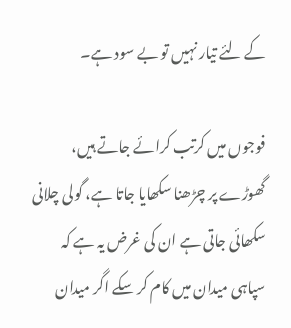کے لئے تیار نہیں تو بے سود ہے۔

فوجوں میں کرتب کرائے جاتے ہیں، گھوڑے پر چڑھنا سکھایا جاتا ہے، گولی چلانی سکھائی جاتی ہے ان کی غرض یہ ہے کہ سپاہی میدان میں کام کر سکے اگر میدان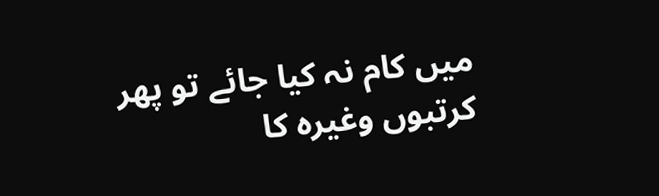میں کام نہ کیا جائے تو پھر کرتبوں وغیرہ کا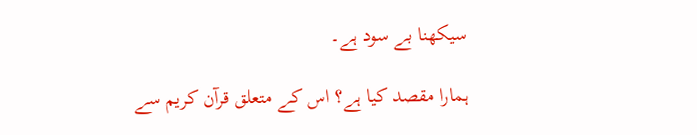سیکھنا بے سود ہے۔

ہمارا مقصد کیا ہے؟ اس کے متعلق قرآن کریم سے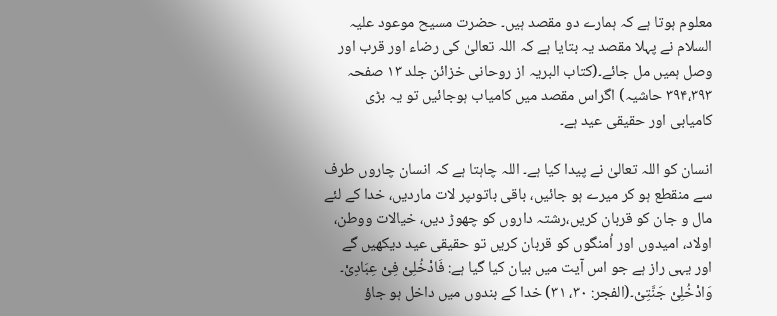معلوم ہوتا ہے کہ ہمارے دو مقصد ہیں۔ حضرت مسیح موعود علیہ السلام نے پہلا مقصد یہ بتایا ہے کہ اللہ تعالیٰ کی رضاء اور قرب اور وصل ہمیں مل جائے۔(کتاب البریہ از روحانی خزائن جلد ۱۳ صفحہ ۳۹۴،۳۹۳ حاشیہ) اگراس مقصد میں کامیاب ہوجائیں تو یہ بڑی کامیابی اور حقیقی عید ہے۔

انسان کو اللہ تعالیٰ نے پیدا کیا ہے۔ اللہ چاہتا ہے کہ انسان چاروں طرف سے منقطع ہو کر میرے ہو جائیں، باقی باتوںپر لات ماردیں، خدا کے لئے مال و جان کو قربان کریں،رشتہ داروں کو چھوڑ دیں، خیالات ووطن، اولاد، امیدوں اور اُمنگوں کو قربان کریں تو حقیقی عید دیکھیں گے اور یہی راز ہے جو اس آیت میں بیان کیا گیا ہے: فَادْخُلِیْ فِیْ عِبَادِیْ۔ وَادْخُلِیْ جَنَّتِیْ۔(الفجر: ۳۰، ۳۱) خدا کے بندوں میں داخل ہو جاؤ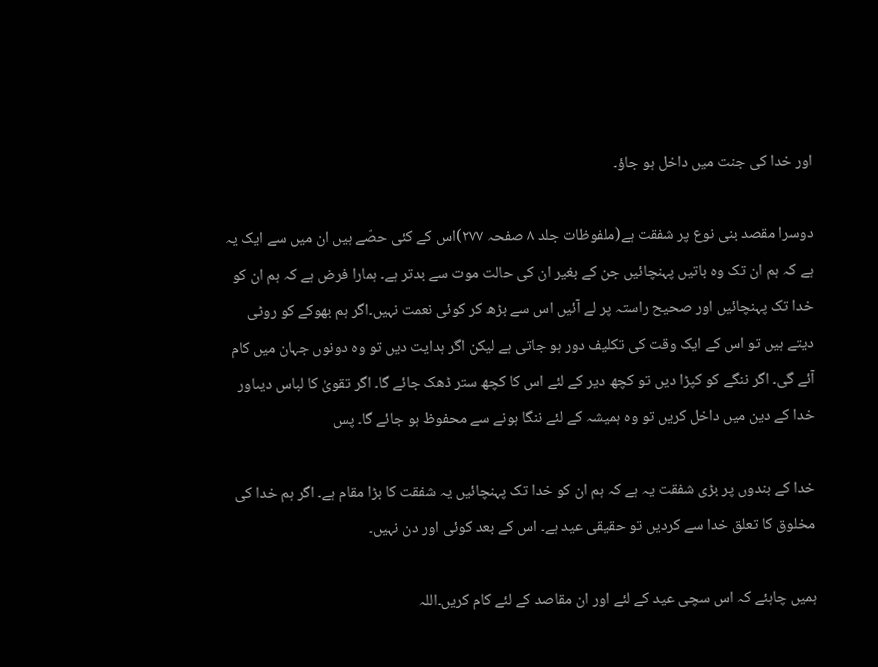اور خدا کی جنت میں داخل ہو جاؤ۔

دوسرا مقصد بنی نوع پر شفقت ہے(ملفوظات جلد ۸ صفحہ ۲۷۷)اس کے کئی حصّے ہیں ان میں سے ایک یہ ہے کہ ہم ان تک وہ باتیں پہنچائیں جن کے بغیر ان کی حالت موت سے بدتر ہے۔ ہمارا فرض ہے کہ ہم ان کو خدا تک پہنچائیں اور صحیح راستہ پر لے آئیں اس سے بڑھ کر کوئی نعمت نہیں۔اگر ہم بھوکے کو روٹی دیتے ہیں تو اس کے ایک وقت کی تکلیف دور ہو جاتی ہے لیکن اگر ہدایت دیں تو وہ دونوں جہان میں کام آئے گی۔ اگر ننگے کو کپڑا دیں تو کچھ دیر کے لئے اس کا کچھ ستر ڈھک جائے گا۔ اگر تقویٰ کا لباس دیںاور خدا کے دین میں داخل کریں تو وہ ہمیشہ کے لئے ننگا ہونے سے محفوظ ہو جائے گا۔ پس

خدا کے بندوں پر بڑی شفقت یہ ہے کہ ہم ان کو خدا تک پہنچائیں یہ شفقت کا بڑا مقام ہے۔ اگر ہم خدا کی مخلوق کا تعلق خدا سے کردیں تو حقیقی عید ہے۔ اس کے بعد کوئی اور دن نہیں۔

ہمیں چاہئے کہ اس سچی عید کے لئے اور ان مقاصد کے لئے کام کریں۔اللہ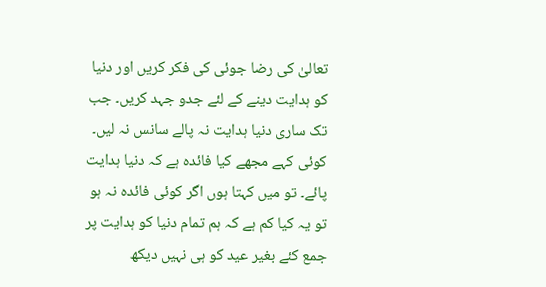تعالیٰ کی رضا جوئی کی فکر کریں اور دنیا کو ہدایت دینے کے لئے جدو جہد کریں۔ جب تک ساری دنیا ہدایت نہ پالے سانس نہ لیں۔ کوئی کہے مجھے کیا فائدہ ہے کہ دنیا ہدایت پائے۔ تو میں کہتا ہوں اگر کوئی فائدہ نہ ہو تو یہ کیا کم ہے کہ ہم تمام دنیا کو ہدایت پر جمع کئے بغیر عید کو ہی نہیں دیکھ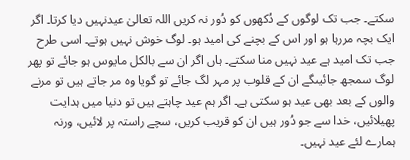سکتے۔ جب تک لوگوں کے دُکھوں کو دُور نہ کریں اللہ تعالیٰ عیدنہیں دیا کرتا۔ اگر ایک بچہ مررہا ہو اور اس کے بچنے کی امید ہو۔ لوگ خوش نہیں ہوتے۔ اسی طرح جب تک امید ہے عید نہیں منا سکتے۔ ہاں اگر ان سے بالکل مایوس ہو جائے تو پھر لوگ سمجھ جائیںگے ان کے قلوب پر مہر لگ جائے تو گویا وہ مر جاتے ہیں تو مرنے والوں کے بعد بھی عید ہو سکتی ہے۔ اگر ہم عید چاہتے ہیں تو دنیا میں ہدایت پھیلائیں، خدا سے جو دُور ہیں ان کو قریب کریں، سچے راستہ پر لائیں، ورنہ ہمارے لئے عید نہیں۔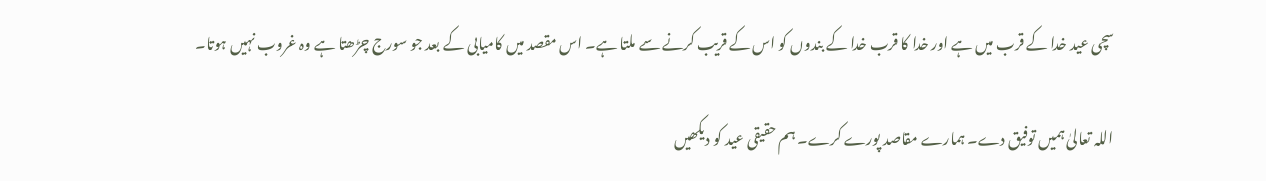سچی عید خدا کے قرب میں ہے اور خدا کا قرب خدا کے بندوں کو اس کے قریب کرنے سے ملتا ہے۔ اس مقصد میں کامیابی کے بعد جو سورج چڑھتا ہے وہ غروب نہیں ہوتا۔

اللہ تعالیٰ ہمیں توفیق دے۔ ہمارے مقاصد پورے کرے۔ ہم حقیقی عید کو دیکھیں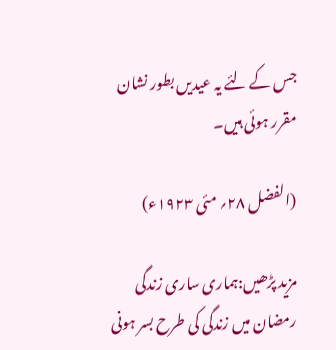جس کے لئے یہ عیدیں بطور نشان مقرر ہوئی ہیں۔

(الفضل ۲۸؍ مئی ۱۹۲۳ء)

مزید پڑھیں:ہماری ساری زندگی رمضان میں زندگی کی طرح بسر ہونی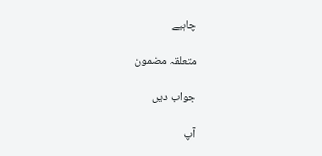چاہیے

متعلقہ مضمون

جواب دیں

آپ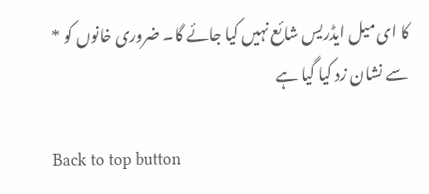کا ای میل ایڈریس شائع نہیں کیا جائے گا۔ ضروری خانوں کو * سے نشان زد کیا گیا ہے

Back to top button